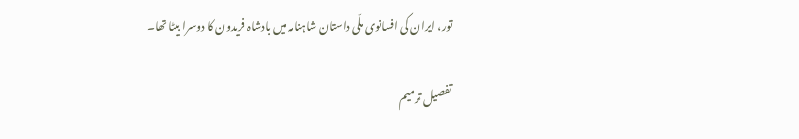تور، ایران کی افسانوی ملّی داستان شاہنامہ میں بادشاہ فریدون کا دوسرا بیٹا تھا۔

تفصیل ترمیم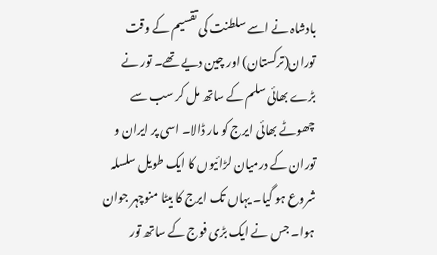بادشاہ نے اسے سلطنت کی تقسیم کے وقت توران(ترکستان) اور چین دیے تھے۔ تور نے بڑے بھائی سلم کے ساتھ مل کر سب سے چھوٹے بھائی ایرج کو مار ڈالا۔ اسی پر ایران و توران کے درمیان لڑائیوں کا ایک طویل سلسلہ شروع ہو گیا۔ یہاں تک ایرج کا بیٹا منوچہر جوان ہوا۔ جس نے ایک بڑی فوج کے ساتھ تور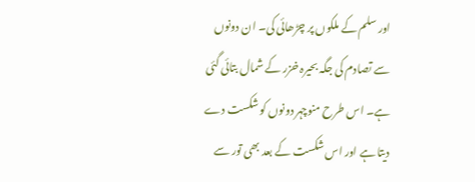اور سلم کے ملکوں پر چڑھائی کی۔ ان دونوں سے تصادم کی جگہ بحیرہ خزر کے شمال بتائی گئی ہے۔ اس طرح منوچہر دونوں کو شکست دے دیتا ہے اور اس شکست کے بعد بھی تور سے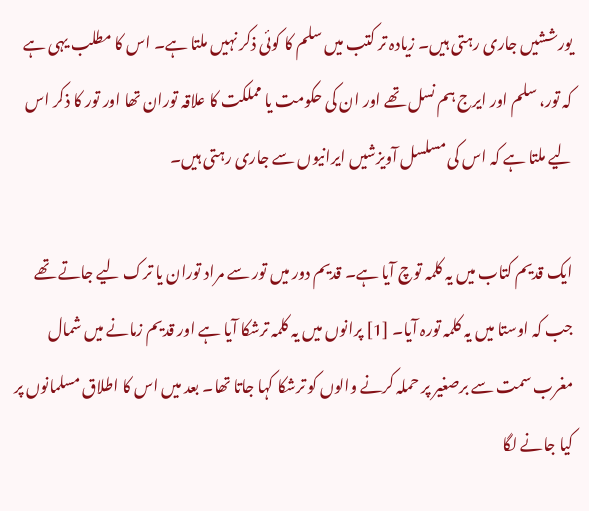یورششیں جاری رہتی ہیں۔ زیادہ تر کتب میں سلم کا کوئی ذکر نہیں ملتا ہے۔ اس کا مطلب یہی ہے کہ تور، سلم اور ایرج ہم نسل تھے اور ان کی حکومت یا مملکت کا علاقہ توران تھا اور تور کا ذکر اس لیے ملتا ہے کہ اس کی مسلسل آویزشیں ایرانیوں سے جاری رہتی ہیں۔

ایک قدیم کتاب میں یہ کلمہ توچ آیا ہے۔ قدیم دور میں تور سے مراد توران یا ترک لیے جاتے تھے جب کہ اوستا میں یہ کلمہ تورہ آیا۔ [1] پرانوں میں یہ کلمہ ترشکا آیا ہے اور قدیم زمانے میں شمال مغرب سمت سے برصغیر پر حملہ کرنے والوں کو ترشکا کہا جاتا تھا۔ بعد میں اس کا اطلاق مسلمانوں پر کیا جانے لگا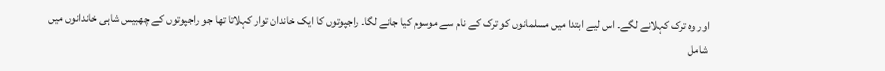اور وہ ترک کہلانے لگے۔ اس لیے ابتدا میں مسلمانوں کو ترک کے نام سے موسوم کیا جانے لگا۔ راجپوتوں کا ایک خاندان توار کہلاتا تھا جو راجپوتوں کے چھبیس شاہی خاندانوں میں شامل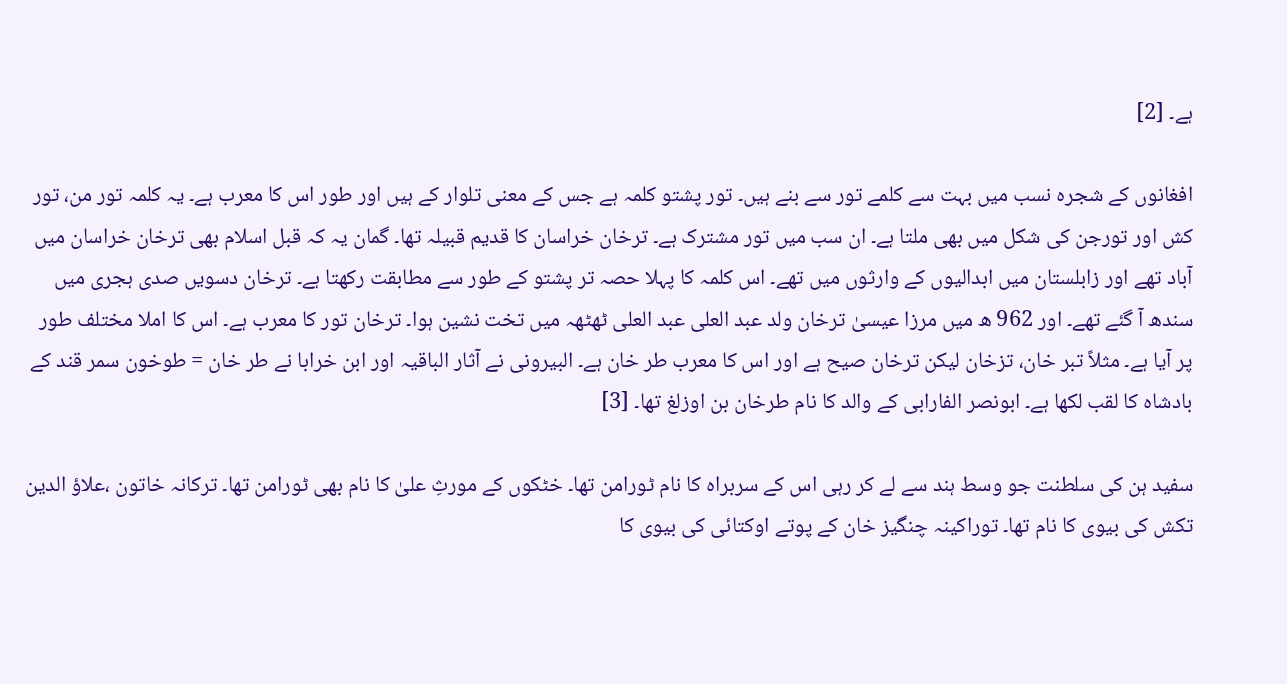ہے۔ [2]

افغانوں کے شجرہ نسب میں بہت سے کلمے تور سے بنے ہیں۔ تور پشتو کلمہ ہے جس کے معنی تلوار کے ہیں اور طور اس کا معرب ہے۔ یہ کلمہ تور من، تور کش اور تورجن کی شکل میں بھی ملتا ہے۔ ان سب میں تور مشترک ہے۔ ترخان خراسان کا قدیم قبیلہ تھا۔ گمان یہ کہ قبل اسلام بھی ترخان خراسان میں آباد تھے اور زابلستان میں ابدالیوں کے وارثوں میں تھے۔ اس کلمہ کا پہلا حصہ تر پشتو کے طور سے مطابقت رکھتا ہے۔ ترخان دسویں صدی ہجری میں سندھ آ گئے تھے۔ اور 962 ھ میں مرزا عیسیٰ ترخان ولد عبد العلی عبد العلی ٹھٹھہ میں تخت نشین ہوا۔ ترخان تور کا معرب ہے۔ اس کا املا مختلف طور پر آیا ہے۔ مثلاً تبر خان، تزخان لیکن ترخان صیح ہے اور اس کا معرب طر خان ہے۔ البیرونی نے آثار الباقیہ اور ابن خرابا نے طر خان = طوخون سمر قند کے بادشاہ کا لقب لکھا ہے۔ ابونصر الفارابی کے والد کا نام طرخان بن اوزلغ تھا۔ [3]

سفید ہن کی سلطنت جو وسط ہند سے لے کر رہی اس کے سربراہ کا نام ٹورامن تھا۔ خٹکوں کے مورثِ علیٰ کا نام بھی ٹورامن تھا۔ ترکانہ خاتون ،علاؤ الدین تکش کی بیوی کا نام تھا۔ توراکینہ چنگیز خان کے پوتے اوکتائی کی بیوی کا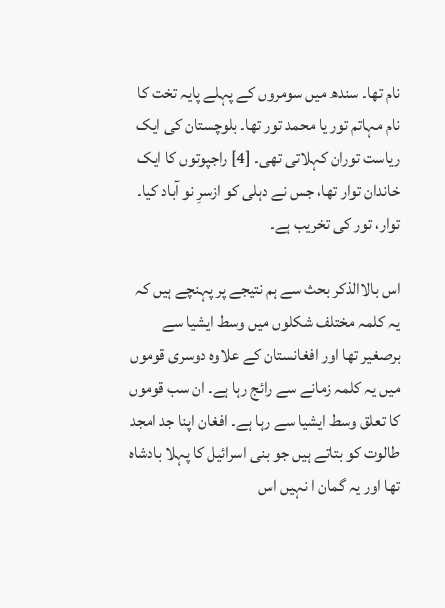نام تھا۔ سندھ میں سومروں کے پہلے پایہ تخت کا نام مہاتم تور یا محمد تور تھا۔ بلوچستان کی ایک ریاست توران کہلاتی تھی۔ [4] راجپوتوں کا ایک خاندان توار تھا، جس نے دہلی کو ازسرِ نو آباد کیا۔ توار، تور کی تخریب ہے۔

اس بالاالذکر بحث سے ہم نتیجے پر پہنچے ہیں کہ یہ کلمہ مختلف شکلوں میں وسط ایشیا سے برصغیر تھا اور افغانستان کے علاوہ دوسری قوموں میں یہ کلمہ زمانے سے رائج رہا ہے۔ ان سب قوموں کا تعلق وسط ایشیا سے رہا ہے۔ افغان اپنا جد امجد طالوت کو بتاتے ہیں جو بنی اسرائیل کا پہلا بادشاہ تھا اور یہ گمان ا نہیں اس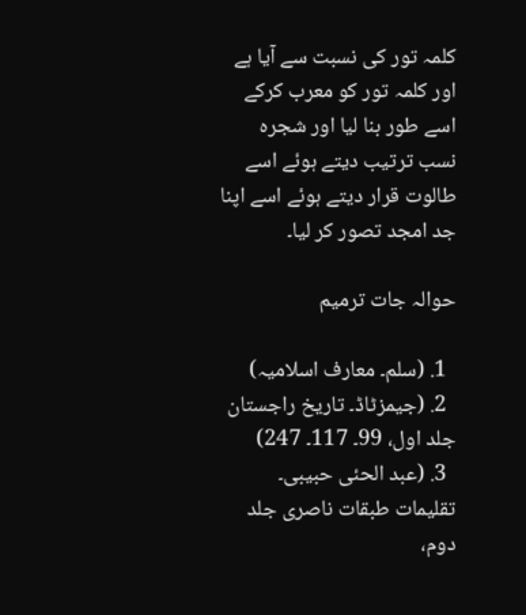کلمہ تور کی نسبت سے آیا ہے اور کلمہ تور کو معرب کرکے اسے طور بنا لیا اور شجرہ نسب ترتیب دیتے ہوئے اسے طالوت قرار دیتے ہوئے اسے اپنا جد امجد تصور کر لیا۔

حوالہ جات ترمیم

  1. (سلم۔ معارف اسلامیہ)
  2. (جیمزٹاڈ۔ تاریخ راجستان جلد اول، 99۔ 117۔ 247)
  3. (عبد الحئی حبیبی۔ تقلیمات طبقات ناصری جلد دوم،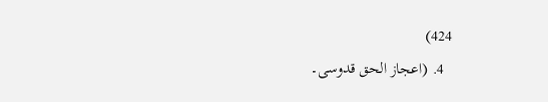424)
  4. (اعجاز الحق قدوسی۔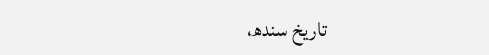تاریخ سندھ،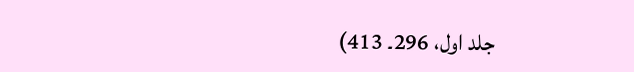جلد اول، 296۔ 413)